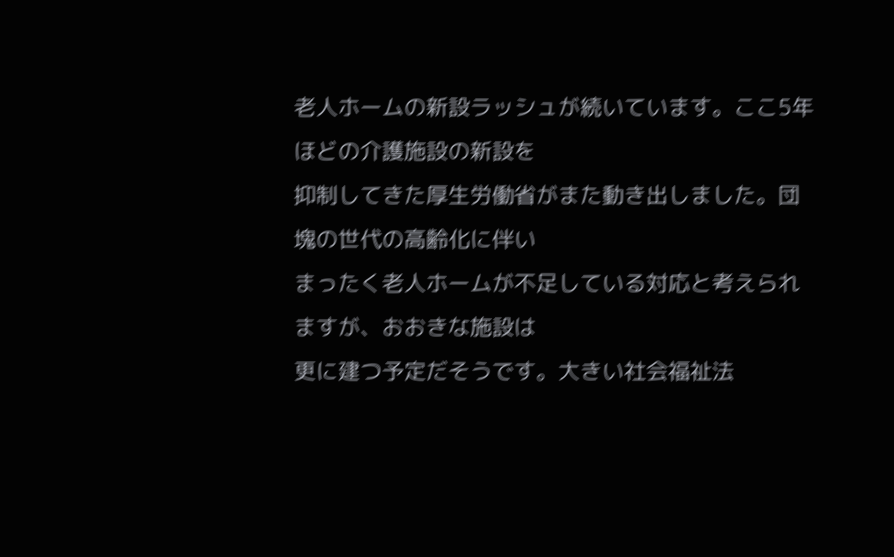老人ホームの新設ラッシュが続いています。ここ5年ほどの介護施設の新設を
抑制してきた厚生労働省がまた動き出しました。団塊の世代の高齢化に伴い
まったく老人ホームが不足している対応と考えられますが、おおきな施設は
更に建つ予定だそうです。大きい社会福祉法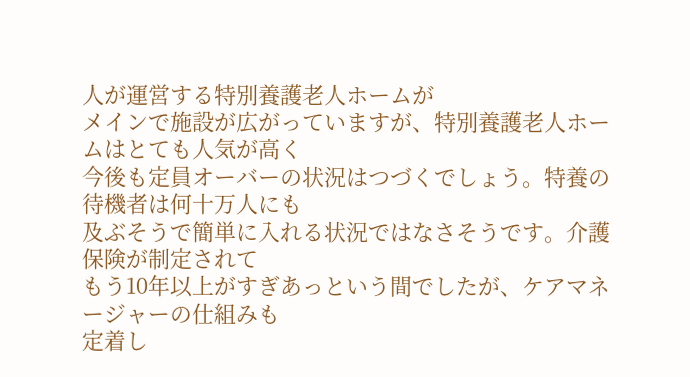人が運営する特別養護老人ホームが
メインで施設が広がっていますが、特別養護老人ホームはとても人気が高く
今後も定員オーバーの状況はつづくでしょう。特養の待機者は何十万人にも
及ぶそうで簡単に入れる状況ではなさそうです。介護保険が制定されて
もう10年以上がすぎあっという間でしたが、ケアマネージャーの仕組みも
定着し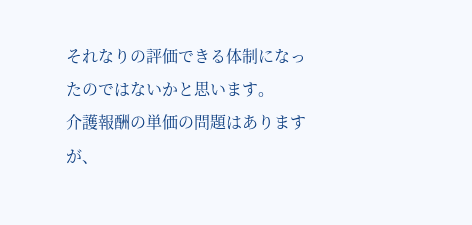それなりの評価できる体制になったのではないかと思います。
介護報酬の単価の問題はありますが、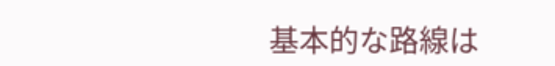基本的な路線は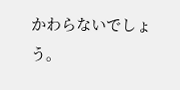かわらないでしょう。